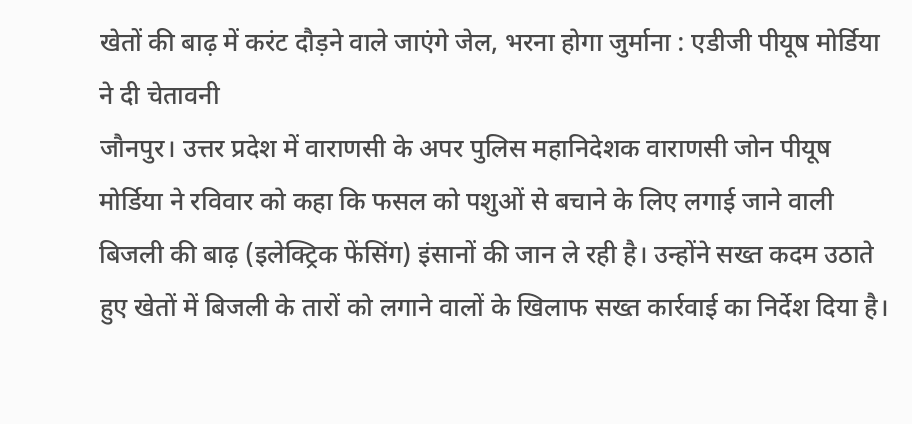खेतों की बाढ़ में करंट दौड़ने वाले जाएंगे जेल, भरना होगा जुर्माना : एडीजी पीयूष मोर्डिया ने दी चेतावनी
जौनपुर। उत्तर प्रदेश में वाराणसी के अपर पुलिस महानिदेशक वाराणसी जोन पीयूष मोर्डिया ने रविवार को कहा कि फसल को पशुओं से बचाने के लिए लगाई जाने वाली बिजली की बाढ़ (इलेक्ट्रिक फेंसिंग) इंसानों की जान ले रही है। उन्होंने सख्त कदम उठाते हुए खेतों में बिजली के तारों को लगाने वालों के खिलाफ सख्त कार्रवाई का निर्देश दिया है।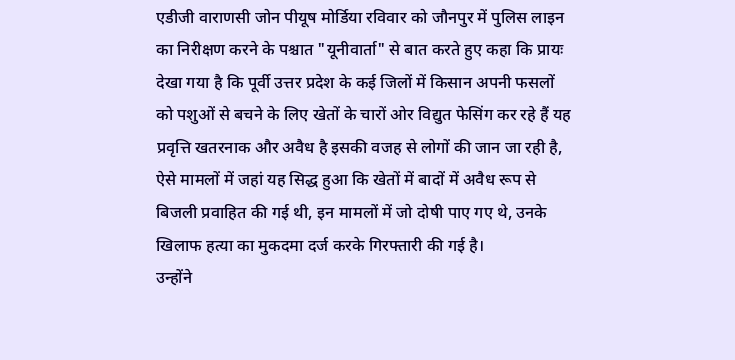एडीजी वाराणसी जोन पीयूष मोर्डिया रविवार को जौनपुर में पुलिस लाइन का निरीक्षण करने के पश्चात "यूनीवार्ता" से बात करते हुए कहा कि प्रायः देखा गया है कि पूर्वी उत्तर प्रदेश के कई जिलों में किसान अपनी फसलों को पशुओं से बचने के लिए खेतों के चारों ओर विद्युत फेसिंग कर रहे हैं यह प्रवृत्ति खतरनाक और अवैध है इसकी वजह से लोगों की जान जा रही है, ऐसे मामलों में जहां यह सिद्ध हुआ कि खेतों में बादों में अवैध रूप से बिजली प्रवाहित की गई थी, इन मामलों में जो दोषी पाए गए थे, उनके खिलाफ हत्या का मुकदमा दर्ज करके गिरफ्तारी की गई है।
उन्होंने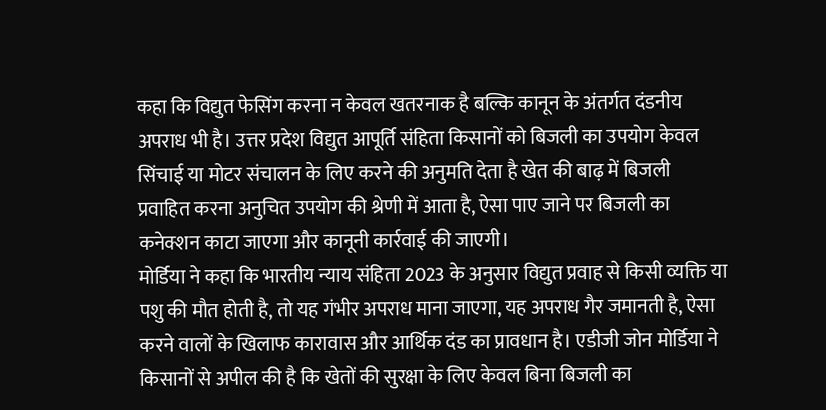कहा कि विद्युत फेसिंग करना न केवल खतरनाक है बल्कि कानून के अंतर्गत दंडनीय अपराध भी है। उत्तर प्रदेश विद्युत आपूर्ति संहिता किसानों को बिजली का उपयोग केवल सिंचाई या मोटर संचालन के लिए करने की अनुमति देता है खेत की बाढ़ में बिजली प्रवाहित करना अनुचित उपयोग की श्रेणी में आता है, ऐसा पाए जाने पर बिजली का कनेक्शन काटा जाएगा और कानूनी कार्रवाई की जाएगी।
मोर्डिया ने कहा कि भारतीय न्याय संहिता 2023 के अनुसार विद्युत प्रवाह से किसी व्यक्ति या पशु की मौत होती है, तो यह गंभीर अपराध माना जाएगा, यह अपराध गैर जमानती है, ऐसा करने वालों के खिलाफ कारावास और आर्थिक दंड का प्रावधान है। एडीजी जोन मोर्डिया ने किसानों से अपील की है कि खेतों की सुरक्षा के लिए केवल बिना बिजली का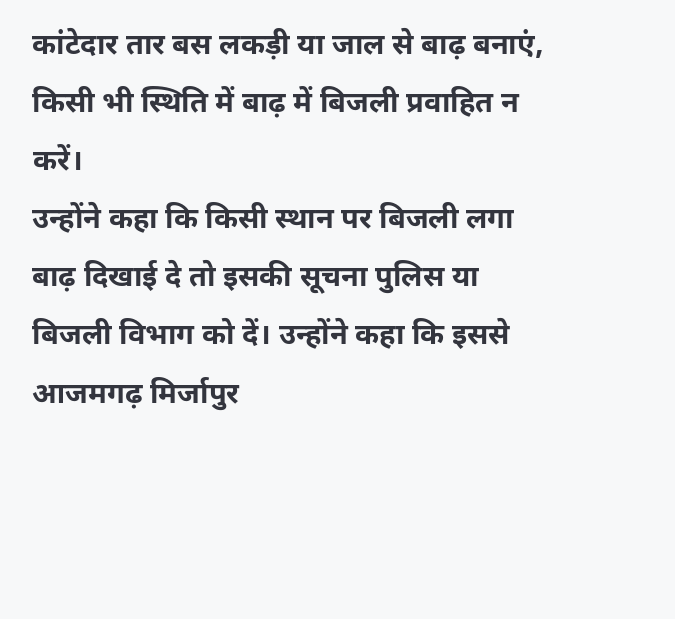कांटेदार तार बस लकड़ी या जाल से बाढ़ बनाएं, किसी भी स्थिति में बाढ़ में बिजली प्रवाहित न करें।
उन्होंने कहा कि किसी स्थान पर बिजली लगा बाढ़ दिखाई दे तो इसकी सूचना पुलिस या बिजली विभाग को दें। उन्होंने कहा कि इससे आजमगढ़ मिर्जापुर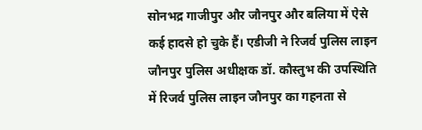सोनभद्र गाजीपुर और जौनपुर और बलिया में ऐसे कई हादसे हो चुके हैं। एडीजी ने रिजर्व पुलिस लाइन जौनपुर पुलिस अधीक्षक डॉ. कौस्तुभ की उपस्थिति में रिजर्व पुलिस लाइन जौनपुर का गहनता से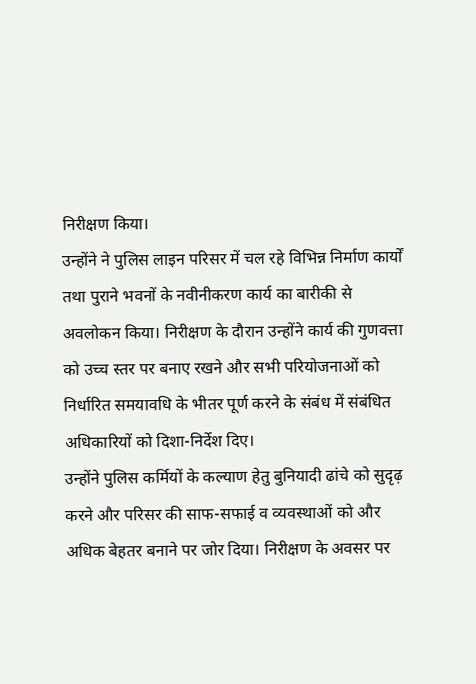निरीक्षण किया।
उन्होंने ने पुलिस लाइन परिसर में चल रहे विभिन्न निर्माण कार्यों तथा पुराने भवनों के नवीनीकरण कार्य का बारीकी से अवलोकन किया। निरीक्षण के दौरान उन्होंने कार्य की गुणवत्ता को उच्च स्तर पर बनाए रखने और सभी परियोजनाओं को निर्धारित समयावधि के भीतर पूर्ण करने के संबंध में संबंधित अधिकारियों को दिशा-निर्देश दिए।
उन्होंने पुलिस कर्मियों के कल्याण हेतु बुनियादी ढांचे को सुदृढ़ करने और परिसर की साफ-सफाई व व्यवस्थाओं को और अधिक बेहतर बनाने पर जोर दिया। निरीक्षण के अवसर पर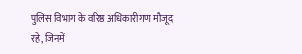पुलिस विभाग के वरिष्ठ अधिकारीगण मौजूद रहे, जिनमें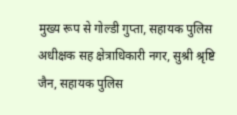मुख्य रूप से गोल्डी गुप्ता, सहायक पुलिस अधीक्षक सह क्षेत्राधिकारी नगर, सुश्री श्रृष्टि जैन, सहायक पुलिस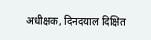अधीक्षक, दिनदयाल दिक्षित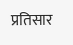प्रतिसार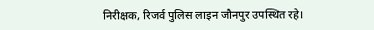निरीक्षक, रिजर्व पुलिस लाइन जौनपुर उपस्थित रहे।